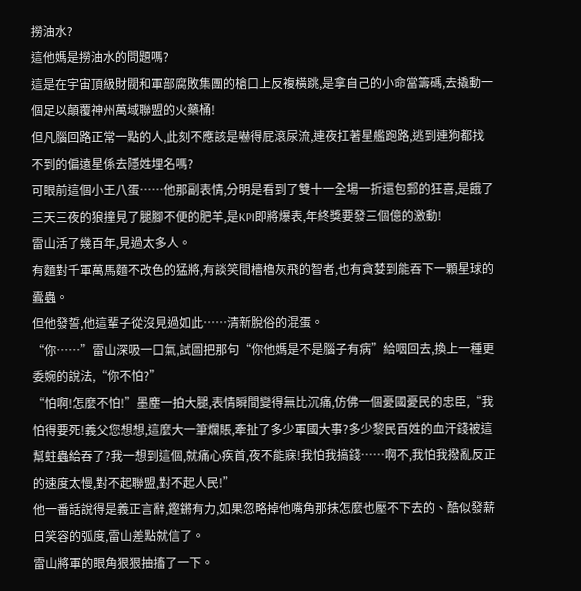撈油水?
這他媽是撈油水的問題嗎?
這是在宇宙頂級財閥和軍部腐敗集團的槍口上反複橫跳,是拿自己的小命當籌碼,去撬動一個足以顛覆神州萬域聯盟的火藥桶!
但凡腦回路正常一點的人,此刻不應該是嚇得屁滾尿流,連夜扛著星艦跑路,逃到連狗都找不到的偏遠星係去隱姓埋名嗎?
可眼前這個小王八蛋……他那副表情,分明是看到了雙十一全場一折還包郵的狂喜,是餓了三天三夜的狼撞見了腿腳不便的肥羊,是KPI即將爆表,年終獎要發三個億的激動!
雷山活了幾百年,見過太多人。
有麵對千軍萬馬麵不改色的猛將,有談笑間檣櫓灰飛的智者,也有貪婪到能吞下一顆星球的蠹蟲。
但他發誓,他這輩子從沒見過如此……清新脫俗的混蛋。
“你……”雷山深吸一口氣,試圖把那句“你他媽是不是腦子有病”給咽回去,換上一種更委婉的說法,“你不怕?”
“怕啊!怎麼不怕!”墨塵一拍大腿,表情瞬間變得無比沉痛,仿佛一個憂國憂民的忠臣,“我怕得要死!義父您想想,這麼大一筆爛賬,牽扯了多少軍國大事?多少黎民百姓的血汗錢被這幫蛀蟲給吞了?我一想到這個,就痛心疾首,夜不能寐!我怕我搞錢……啊不,我怕我撥亂反正的速度太慢,對不起聯盟,對不起人民!”
他一番話說得是義正言辭,鏗鏘有力,如果忽略掉他嘴角那抹怎麼也壓不下去的、酷似發薪日笑容的弧度,雷山差點就信了。
雷山將軍的眼角狠狠抽搐了一下。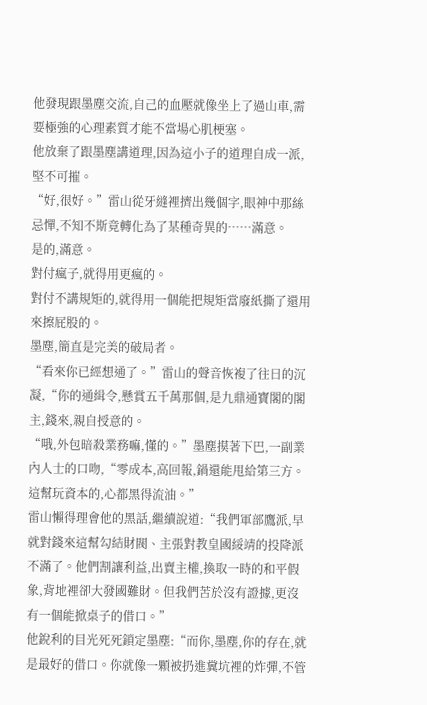他發現跟墨塵交流,自己的血壓就像坐上了過山車,需要極強的心理素質才能不當場心肌梗塞。
他放棄了跟墨塵講道理,因為這小子的道理自成一派,堅不可摧。
“好,很好。”雷山從牙縫裡擠出幾個字,眼神中那絲忌憚,不知不斯竟轉化為了某種奇異的……滿意。
是的,滿意。
對付瘋子,就得用更瘋的。
對付不講規矩的,就得用一個能把規矩當廢紙撕了還用來擦屁股的。
墨塵,簡直是完美的破局者。
“看來你已經想通了。”雷山的聲音恢複了往日的沉凝,“你的通緝令,懸賞五千萬那個,是九鼎通寶閣的閣主,錢來,親自授意的。
“哦,外包暗殺業務嘛,懂的。”墨塵摸著下巴,一副業內人士的口吻,“零成本,高回報,鍋還能甩給第三方。這幫玩資本的,心都黑得流油。”
雷山懶得理會他的黑話,繼續說道:“我們軍部鷹派,早就對錢來這幫勾結財閥、主張對教皇國綏靖的投降派不滿了。他們割讓利益,出賣主權,換取一時的和平假象,背地裡卻大發國難財。但我們苦於沒有證據,更沒有一個能掀桌子的借口。”
他銳利的目光死死鎖定墨塵:“而你,墨塵,你的存在,就是最好的借口。你就像一顆被扔進糞坑裡的炸彈,不管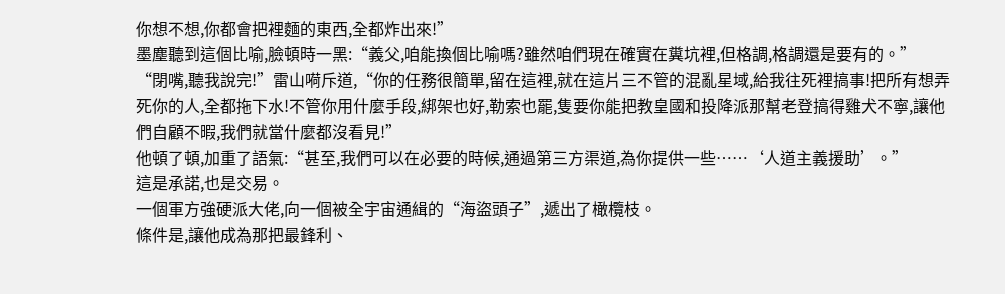你想不想,你都會把裡麵的東西,全都炸出來!”
墨塵聽到這個比喻,臉頓時一黑:“義父,咱能換個比喻嗎?雖然咱們現在確實在糞坑裡,但格調,格調還是要有的。”
“閉嘴,聽我說完!”雷山嗬斥道,“你的任務很簡單,留在這裡,就在這片三不管的混亂星域,給我往死裡搞事!把所有想弄死你的人,全都拖下水!不管你用什麼手段,綁架也好,勒索也罷,隻要你能把教皇國和投降派那幫老登搞得雞犬不寧,讓他們自顧不暇,我們就當什麼都沒看見!”
他頓了頓,加重了語氣:“甚至,我們可以在必要的時候,通過第三方渠道,為你提供一些……‘人道主義援助’。”
這是承諾,也是交易。
一個軍方強硬派大佬,向一個被全宇宙通緝的“海盜頭子”,遞出了橄欖枝。
條件是,讓他成為那把最鋒利、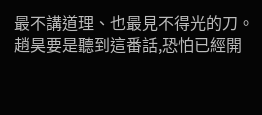最不講道理、也最見不得光的刀。
趙昊要是聽到這番話,恐怕已經開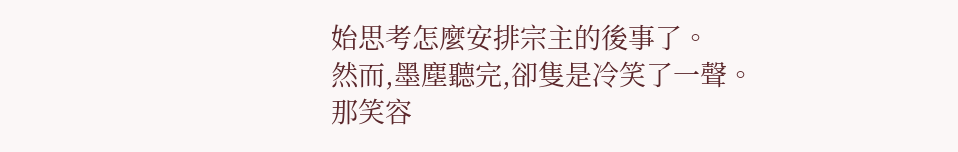始思考怎麼安排宗主的後事了。
然而,墨塵聽完,卻隻是冷笑了一聲。
那笑容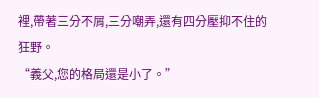裡,帶著三分不屑,三分嘲弄,還有四分壓抑不住的狂野。
“義父,您的格局還是小了。”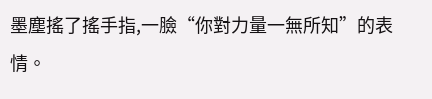墨塵搖了搖手指,一臉“你對力量一無所知”的表情。